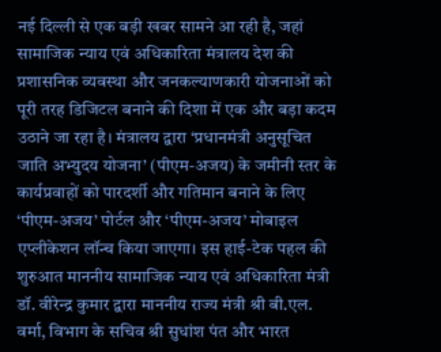नई दिल्ली से एक बड़ी खबर सामने आ रही है, जहां सामाजिक न्याय एवं अधिकारिता मंत्रालय देश की प्रशासनिक व्यवस्था और जनकल्याणकारी योजनाओं को पूरी तरह डिजिटल बनाने की दिशा में एक और बड़ा कदम उठाने जा रहा है। मंत्रालय द्वारा ‘प्रधानमंत्री अनुसूचित जाति अभ्युदय योजना’ (पीएम-अजय) के जमीनी स्तर के कार्यप्रवाहों को पारदर्शी और गतिमान बनाने के लिए ‘पीएम-अजय’ पोर्टल और ‘पीएम-अजय’ मोबाइल एप्लीकेशन लॉन्च किया जाएगा। इस हाई-टेक पहल की शुरुआत माननीय सामाजिक न्याय एवं अधिकारिता मंत्री डॉ. वीरेन्द्र कुमार द्वारा माननीय राज्य मंत्री श्री बी.एल. वर्मा, विभाग के सचिव श्री सुधांश पंत और भारत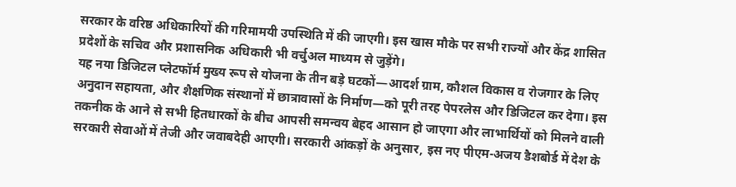सरकार के वरिष्ठ अधिकारियों की गरिमामयी उपस्थिति में की जाएगी। इस खास मौके पर सभी राज्यों और केंद्र शासित प्रदेशों के सचिव और प्रशासनिक अधिकारी भी वर्चुअल माध्यम से जुड़ेंगे।
यह नया डिजिटल प्लेटफॉर्म मुख्य रूप से योजना के तीन बड़े घटकों—आदर्श ग्राम, कौशल विकास व रोजगार के लिए अनुदान सहायता, और शैक्षणिक संस्थानों में छात्रावासों के निर्माण—को पूरी तरह पेपरलेस और डिजिटल कर देगा। इस तकनीक के आने से सभी हितधारकों के बीच आपसी समन्वय बेहद आसान हो जाएगा और लाभार्थियों को मिलने वाली सरकारी सेवाओं में तेजी और जवाबदेही आएगी। सरकारी आंकड़ों के अनुसार, इस नए पीएम-अजय डैशबोर्ड में देश के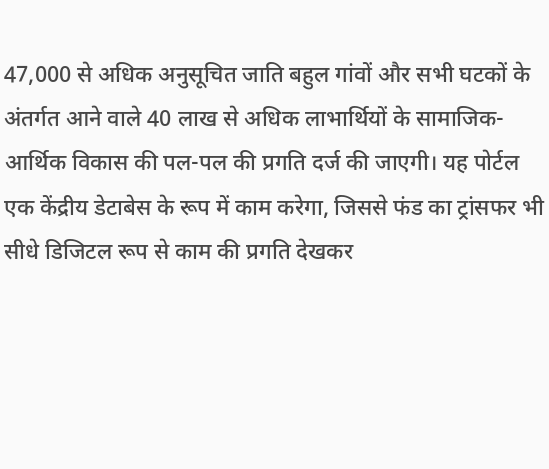47,000 से अधिक अनुसूचित जाति बहुल गांवों और सभी घटकों के अंतर्गत आने वाले 40 लाख से अधिक लाभार्थियों के सामाजिक-आर्थिक विकास की पल-पल की प्रगति दर्ज की जाएगी। यह पोर्टल एक केंद्रीय डेटाबेस के रूप में काम करेगा, जिससे फंड का ट्रांसफर भी सीधे डिजिटल रूप से काम की प्रगति देखकर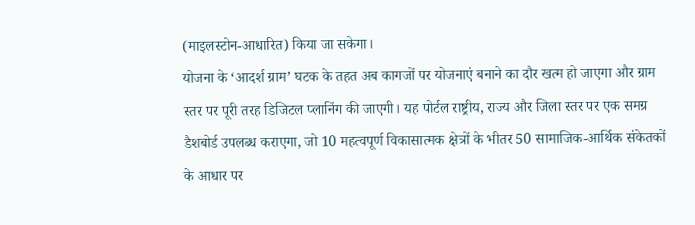(माइलस्टोन-आधारित) किया जा सकेगा।
योजना के ‘आदर्श ग्राम’ घटक के तहत अब कागजों पर योजनाएं बनाने का दौर खत्म हो जाएगा और ग्राम स्तर पर पूरी तरह डिजिटल प्लानिंग की जाएगी। यह पोर्टल राष्ट्रीय, राज्य और जिला स्तर पर एक समग्र डैशबोर्ड उपलब्ध कराएगा, जो 10 महत्वपूर्ण विकासात्मक क्षेत्रों के भीतर 50 सामाजिक-आर्थिक संकेतकों के आधार पर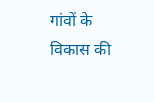गांवों के विकास की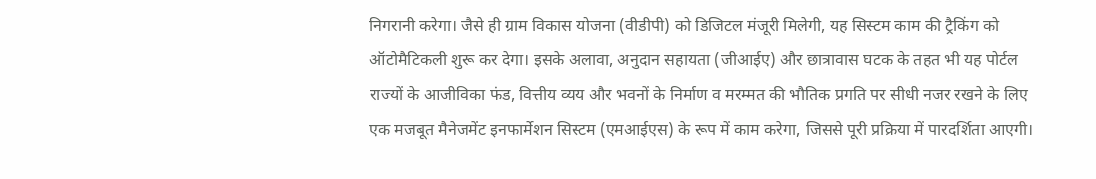निगरानी करेगा। जैसे ही ग्राम विकास योजना (वीडीपी) को डिजिटल मंजूरी मिलेगी, यह सिस्टम काम की ट्रैकिंग को ऑटोमैटिकली शुरू कर देगा। इसके अलावा, अनुदान सहायता (जीआईए) और छात्रावास घटक के तहत भी यह पोर्टल राज्यों के आजीविका फंड, वित्तीय व्यय और भवनों के निर्माण व मरम्मत की भौतिक प्रगति पर सीधी नजर रखने के लिए एक मजबूत मैनेजमेंट इनफार्मेशन सिस्टम (एमआईएस) के रूप में काम करेगा, जिससे पूरी प्रक्रिया में पारदर्शिता आएगी।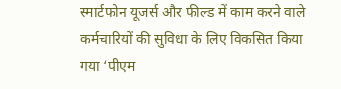स्मार्टफोन यूजर्स और फील्ड में काम करने वाले कर्मचारियों की सुविधा के लिए विकसित किया गया ‘पीएम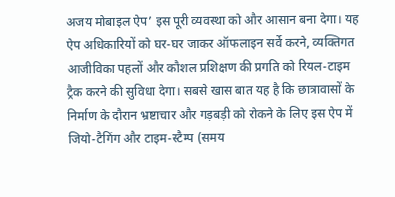अजय मोबाइल ऐप’ इस पूरी व्यवस्था को और आसान बना देगा। यह ऐप अधिकारियों को घर-घर जाकर ऑफलाइन सर्वे करने, व्यक्तिगत आजीविका पहलों और कौशल प्रशिक्षण की प्रगति को रियल-टाइम ट्रैक करने की सुविधा देगा। सबसे खास बात यह है कि छात्रावासों के निर्माण के दौरान भ्रष्टाचार और गड़बड़ी को रोकने के लिए इस ऐप में जियो-टैगिंग और टाइम-स्टैम्प (समय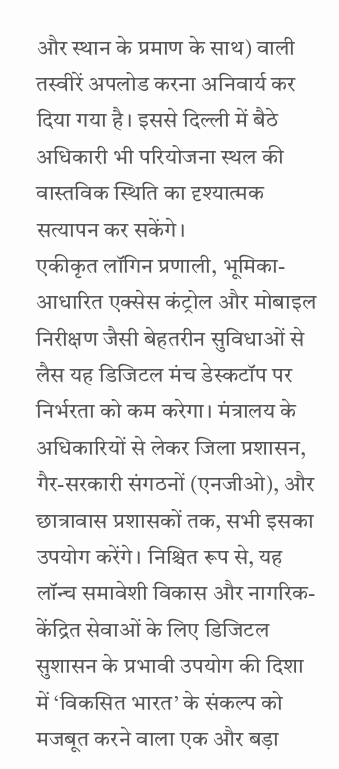और स्थान के प्रमाण के साथ) वाली तस्वीरें अपलोड करना अनिवार्य कर दिया गया है। इससे दिल्ली में बैठे अधिकारी भी परियोजना स्थल की वास्तविक स्थिति का दृश्यात्मक सत्यापन कर सकेंगे।
एकीकृत लॉगिन प्रणाली, भूमिका-आधारित एक्सेस कंट्रोल और मोबाइल निरीक्षण जैसी बेहतरीन सुविधाओं से लैस यह डिजिटल मंच डेस्कटॉप पर निर्भरता को कम करेगा। मंत्रालय के अधिकारियों से लेकर जिला प्रशासन, गैर-सरकारी संगठनों (एनजीओ), और छात्रावास प्रशासकों तक, सभी इसका उपयोग करेंगे। निश्चित रूप से, यह लॉन्च समावेशी विकास और नागरिक-केंद्रित सेवाओं के लिए डिजिटल सुशासन के प्रभावी उपयोग की दिशा में ‘विकसित भारत’ के संकल्प को मजबूत करने वाला एक और बड़ा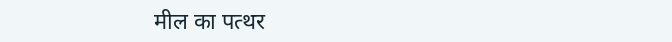मील का पत्थर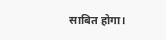साबित होगा।